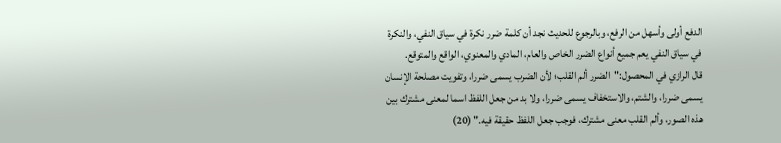الدفع أولى وأسهل من الرفع، وبالرجوع للحديث نجد أن كلمة ضرر نكرة في سياق النفي، والنكرة في سياق النفي يعم جميع أنواع الضرر الخاص والعام، المادي والمعنوي، الواقع والمتوقع.
قال الرازي في المحصول:"الضرر ألم القلب؛ لأن الضرب يسمى ضررا، وتفويت مصلحة الإنسان يسمى ضررا، والشتم، والاستخفاف يسمى ضررا، ولا بد من جعل اللفظ اسما لمعنى مشترك بين هذه الصور، وألم القلب معنى مشترك، فوجب جعل اللفظ حقيقة فيه." (20)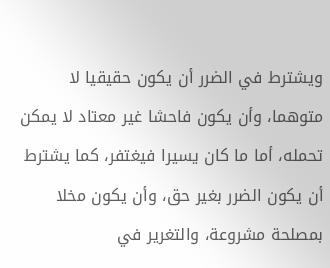ويشترط في الضرر أن يكون حقيقيا لا متوهما، وأن يكون فاحشا غير معتاد لا يمكن تحمله، أما ما كان يسيرا فيغتفر، كما يشترط أن يكون الضرر بغير حق، وأن يكون مخلا بمصلحة مشروعة، والتغرير في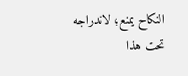النكاح يمنع؛ لاندراجه تحت هذا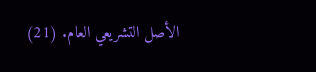الأصل التشريعي العام. (21)